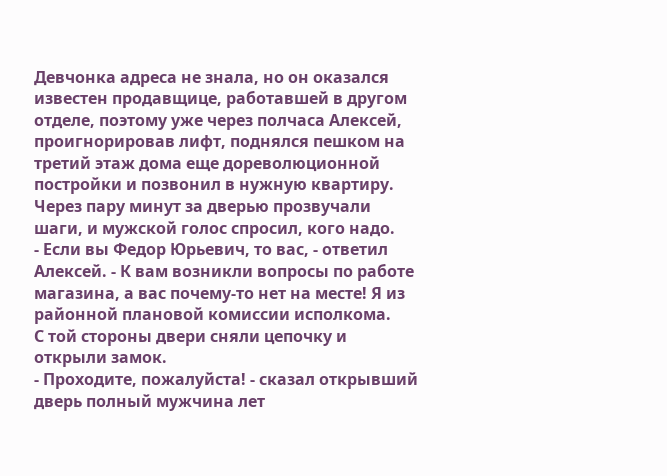Девчонка адреса не знала, но он оказался известен продавщице, работавшей в другом отделе, поэтому уже через полчаса Алексей, проигнорировав лифт, поднялся пешком на третий этаж дома еще дореволюционной постройки и позвонил в нужную квартиру. Через пару минут за дверью прозвучали шаги, и мужской голос спросил, кого надо.
- Если вы Федор Юрьевич, то вас, - ответил Алексей. - К вам возникли вопросы по работе магазина, а вас почему-то нет на месте! Я из районной плановой комиссии исполкома.
С той стороны двери сняли цепочку и открыли замок.
- Проходите, пожалуйста! - сказал открывший дверь полный мужчина лет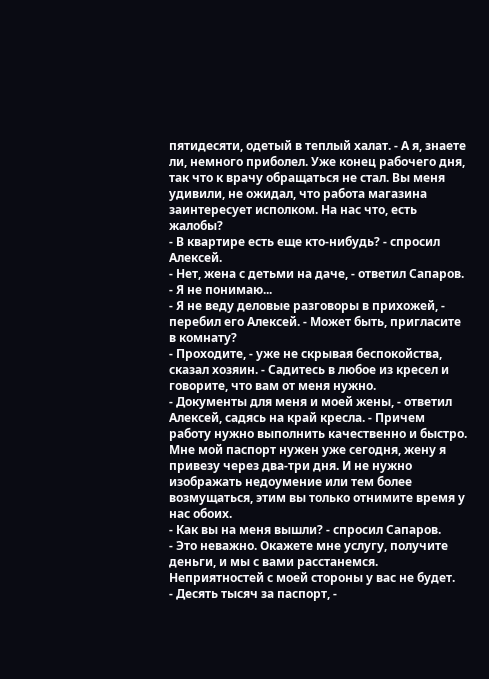пятидесяти, одетый в теплый халат. - А я, знаете ли, немного приболел. Уже конец рабочего дня, так что к врачу обращаться не стал. Вы меня удивили, не ожидал, что работа магазина заинтересует исполком. На нас что, есть жалобы?
- В квартире есть еще кто-нибудь? - спросил Алексей.
- Нет, жена с детьми на даче, - ответил Сапаров. - Я не понимаю...
- Я не веду деловые разговоры в прихожей, - перебил его Алексей. - Может быть, пригласите в комнату?
- Проходите, - уже не скрывая беспокойства, сказал хозяин. - Садитесь в любое из кресел и говорите, что вам от меня нужно.
- Документы для меня и моей жены, - ответил Алексей, садясь на край кресла. - Причем работу нужно выполнить качественно и быстро. Мне мой паспорт нужен уже сегодня, жену я привезу через два-три дня. И не нужно изображать недоумение или тем более возмущаться, этим вы только отнимите время у нас обоих.
- Как вы на меня вышли? - спросил Сапаров.
- Это неважно. Окажете мне услугу, получите деньги, и мы с вами расстанемся. Неприятностей с моей стороны у вас не будет.
- Десять тысяч за паспорт, -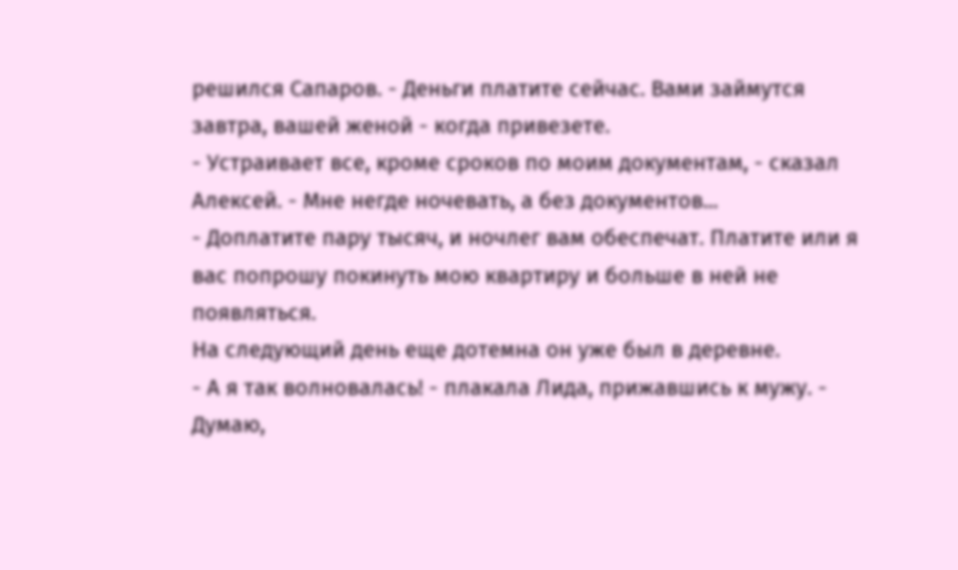решился Сапаров. - Деньги платите сейчас. Вами займутся завтра, вашей женой - когда привезете.
- Устраивает все, кроме сроков по моим документам, - сказал Алексей. - Мне негде ночевать, а без документов...
- Доплатите пару тысяч, и ночлег вам обеспечат. Платите или я вас попрошу покинуть мою квартиру и больше в ней не появляться.
На следующий день еще дотемна он уже был в деревне.
- А я так волновалась! - плакала Лида, прижавшись к мужу. - Думаю,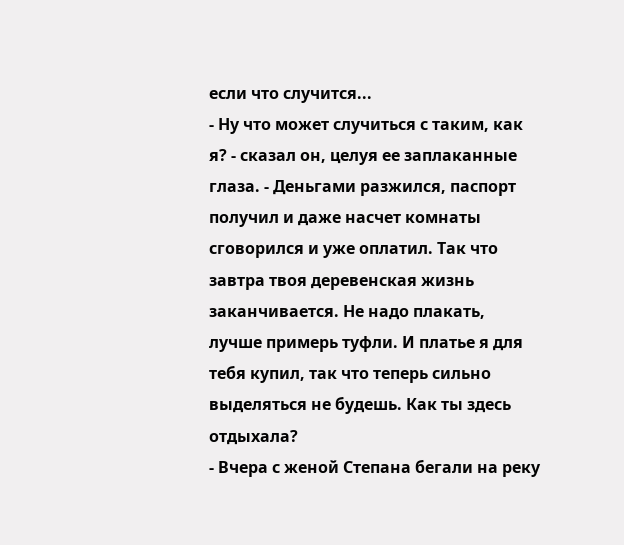если что случится...
- Ну что может случиться с таким, как я? - сказал он, целуя ее заплаканные глаза. - Деньгами разжился, паспорт получил и даже насчет комнаты сговорился и уже оплатил. Так что завтра твоя деревенская жизнь заканчивается. Не надо плакать, лучше примерь туфли. И платье я для тебя купил, так что теперь сильно выделяться не будешь. Как ты здесь отдыхала?
- Вчера с женой Степана бегали на реку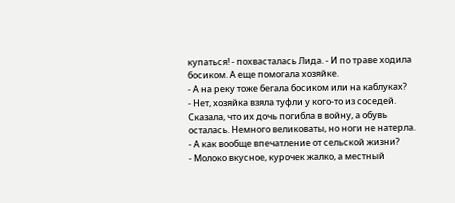купаться! - похвасталась Лида. - И по траве ходила босиком. А еще помогала хозяйке.
- А на реку тоже бегала босиком или на каблуках?
- Нет, хозяйка взяла туфли у кого-то из соседей. Сказала, что их дочь погибла в войну, а обувь осталась. Немного великоваты, но ноги не натерла.
- А как вообще впечатление от сельской жизни?
- Молоко вкусное, курочек жалко, а местный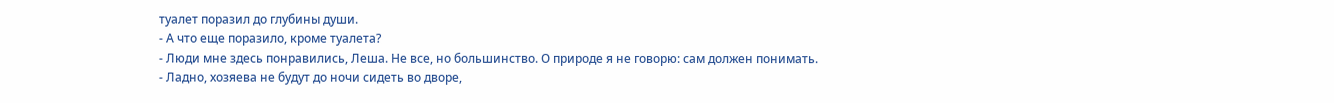туалет поразил до глубины души.
- А что еще поразило, кроме туалета?
- Люди мне здесь понравились, Леша. Не все, но большинство. О природе я не говорю: сам должен понимать.
- Ладно, хозяева не будут до ночи сидеть во дворе,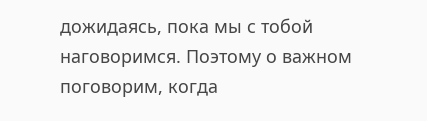дожидаясь, пока мы с тобой наговоримся. Поэтому о важном поговорим, когда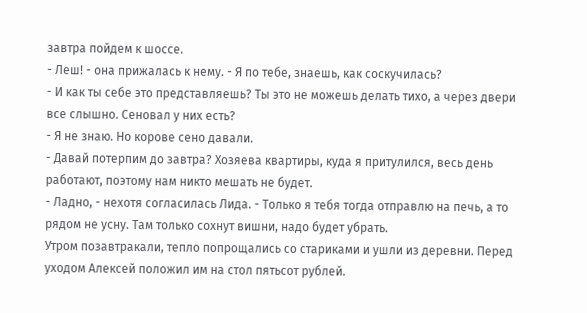завтра пойдем к шоссе.
- Леш! - она прижалась к нему. - Я по тебе, знаешь, как соскучилась?
- И как ты себе это представляешь? Ты это не можешь делать тихо, а через двери все слышно. Сеновал у них есть?
- Я не знаю. Но корове сено давали.
- Давай потерпим до завтра? Хозяева квартиры, куда я притулился, весь день работают, поэтому нам никто мешать не будет.
- Ладно, - нехотя согласилась Лида. - Только я тебя тогда отправлю на печь, а то рядом не усну. Там только сохнут вишни, надо будет убрать.
Утром позавтракали, тепло попрощались со стариками и ушли из деревни. Перед уходом Алексей положил им на стол пятьсот рублей.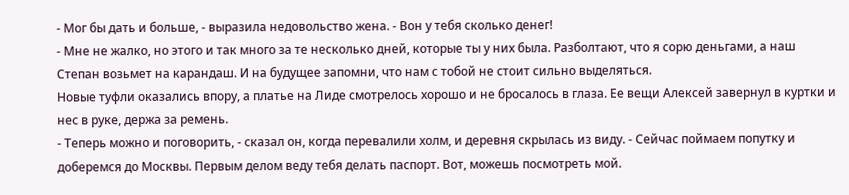- Мог бы дать и больше, - выразила недовольство жена. - Вон у тебя сколько денег!
- Мне не жалко, но этого и так много за те несколько дней, которые ты у них была. Разболтают, что я сорю деньгами, а наш Степан возьмет на карандаш. И на будущее запомни, что нам с тобой не стоит сильно выделяться.
Новые туфли оказались впору, а платье на Лиде смотрелось хорошо и не бросалось в глаза. Ее вещи Алексей завернул в куртки и нес в руке, держа за ремень.
- Теперь можно и поговорить, - сказал он, когда перевалили холм, и деревня скрылась из виду. - Сейчас поймаем попутку и доберемся до Москвы. Первым делом веду тебя делать паспорт. Вот, можешь посмотреть мой.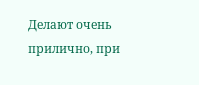Делают очень прилично, при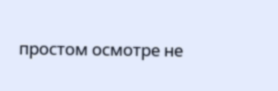простом осмотре не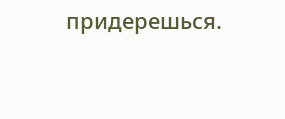придерешься.